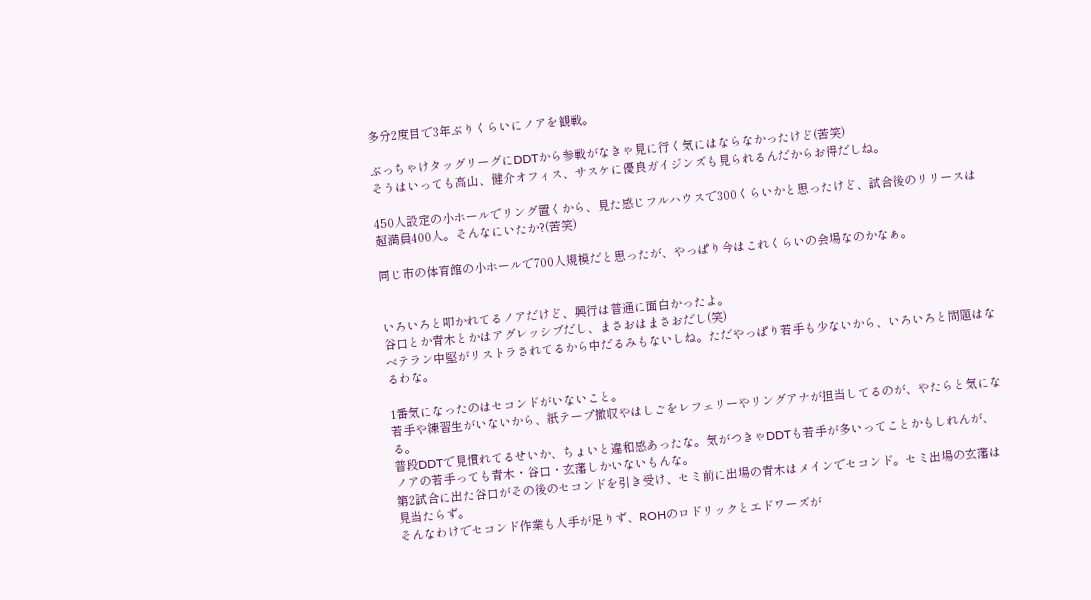多分2度目で3年ぶりくらいにノアを観戦。

ぶっちゃけタッグリーグにDDTから参戦がなきゃ見に行く気にはならなかったけど(苦笑)
そうはいっても高山、健介オフィス、サスケに優良ガイジンズも見られるんだからお得だしね。

450人設定の小ホールでリング置くから、見た感じフルハウスで300くらいかと思ったけど、試合後のリリースは超満員400人。そんなにいたか?(苦笑)

同じ市の体育館の小ホールで700人規模だと思ったが、やっぱり今はこれくらいの会場なのかなぁ。


いろいろと叩かれてるノアだけど、興行は普通に面白かったよ。
谷口とか青木とかはアグレッシブだし、まさおはまさおだし(笑)
ベテラン中堅がリストラされてるから中だるみもないしね。ただやっぱり若手も少ないから、いろいろと問題はなるわな。

1番気になったのはセコンドがいないこと。
若手や練習生がいないから、紙テープ撤収やはしごをレフェリーやリングアナが担当してるのが、やたらと気になる。
普段DDTで見慣れてるせいか、ちょいと違和感あったな。気がつきゃDDTも若手が多いってことかもしれんが、ノアの若手っても青木・谷口・玄藩しかいないもんな。
第2試合に出た谷口がその後のセコンドを引き受け、セミ前に出場の青木はメインでセコンド。セミ出場の玄藩は見当たらず。
そんなわけでセコンド作業も人手が足りず、ROHのロドリックとエドワーズが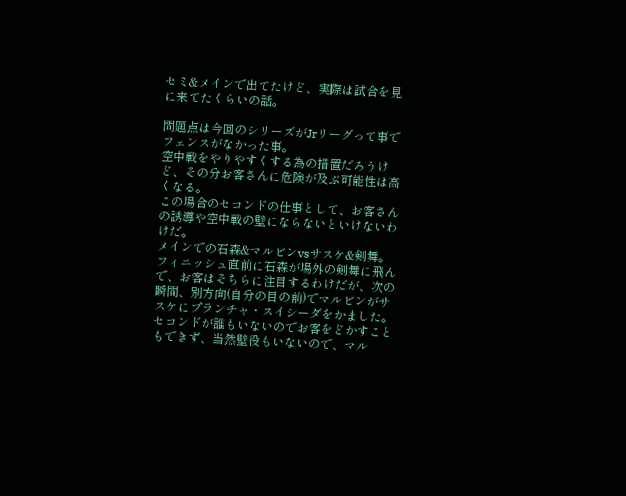セミ&メインで出てたけど、実際は試合を見に来てたくらいの話。

問題点は今回のシリーズがJrリーグって事でフェンスがなかった事。
空中戦をやりやすくする為の措置だろうけど、その分お客さんに危険が及ぶ可能性は高くなる。
この場合のセコンドの仕事として、お客さんの誘導や空中戦の壁にならないといけないわけだ。
メインでの石森&マルビンvsサスケ&剣舞。
フィニッシュ直前に石森が場外の剣舞に飛んで、お客はそちらに注目するわけだが、次の瞬間、別方向(自分の目の前)でマルビンがサスケにプランチャ・スイシーダをかました。
セコンドが誰もいないのでお客をどかすこともできず、当然壁役もいないので、マル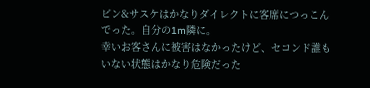ビン&サスケはかなりダイレクトに客席につっこんでった。自分の1m隣に。
幸いお客さんに被害はなかったけど、セコンド誰もいない状態はかなり危険だった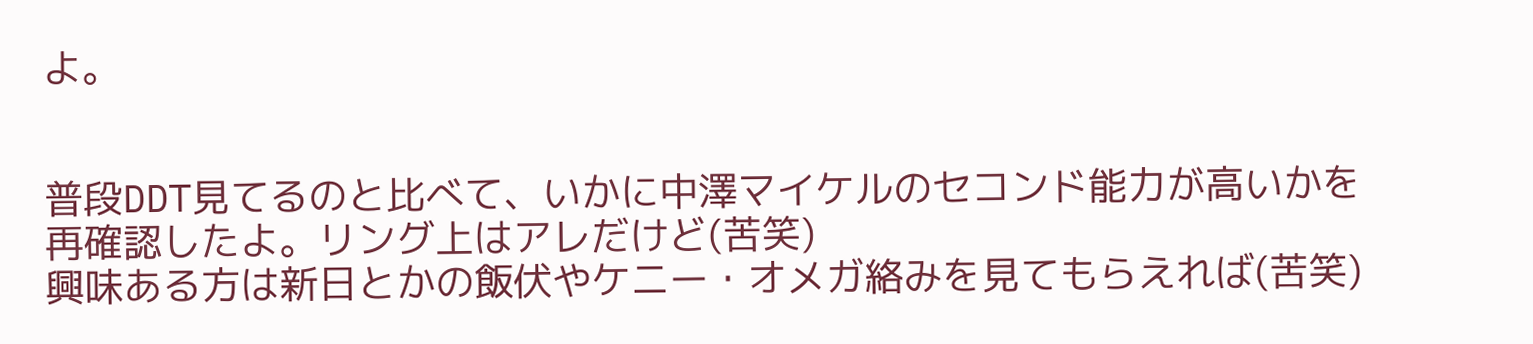よ。


普段DDT見てるのと比べて、いかに中澤マイケルのセコンド能力が高いかを再確認したよ。リング上はアレだけど(苦笑)
興味ある方は新日とかの飯伏やケニー・オメガ絡みを見てもらえれば(苦笑)